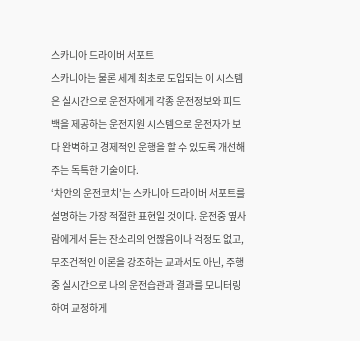스카니아 드라이버 서포트
스카니아는 물론 세계 최초로 도입되는 이 시스템은 실시간으로 운전자에게 각종 운전정보와 피드백을 제공하는 운전지원 시스템으로 운전자가 보다 완벽하고 경제적인 운행을 할 수 있도록 개선해주는 독특한 기술이다.
‘차안의 운전코치’는 스카니아 드라이버 서포트를 설명하는 가장 적절한 표현일 것이다. 운전중 옆사람에게서 듣는 잔소리의 언짢음이나 걱정도 없고, 무조건적인 이론을 강조하는 교과서도 아닌, 주행 중 실시간으로 나의 운전습관과 결과를 모니터링하여 교정하게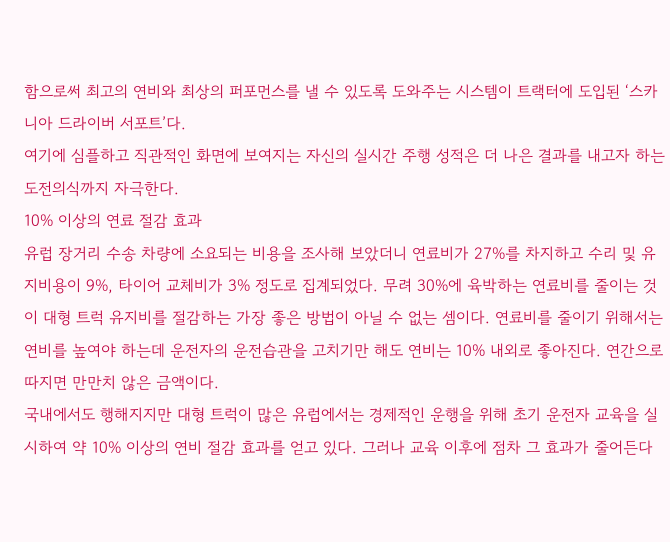함으로써 최고의 연비와 최상의 퍼포먼스를 낼 수 있도록 도와주는 시스템이 트랙터에 도입된 ‘스카니아 드라이버 서포트’다.
여기에 심플하고 직관적인 화면에 보여지는 자신의 실시간 주행 성적은 더 나은 결과를 내고자 하는 도전의식까지 자극한다.
10% 이상의 연료 절감 효과
유럽 장거리 수송 차량에 소요되는 비용을 조사해 보았더니 연료비가 27%를 차지하고 수리 및 유지비용이 9%, 타이어 교체비가 3% 정도로 집계되었다. 무려 30%에 육박하는 연료비를 줄이는 것이 대형 트럭 유지비를 절감하는 가장 좋은 방법이 아닐 수 없는 셈이다. 연료비를 줄이기 위해서는 연비를 높여야 하는데 운전자의 운전습관을 고치기만 해도 연비는 10% 내외로 좋아진다. 연간으로 따지면 만만치 않은 금액이다.
국내에서도 행해지지만 대형 트럭이 많은 유럽에서는 경제적인 운행을 위해 초기 운전자 교육을 실시하여 약 10% 이상의 연비 절감 효과를 얻고 있다. 그러나 교육 이후에 점차 그 효과가 줄어든다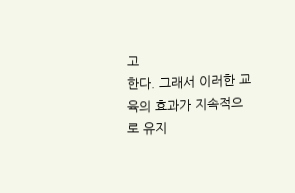고
한다. 그래서 이러한 교육의 효과가 지속적으로 유지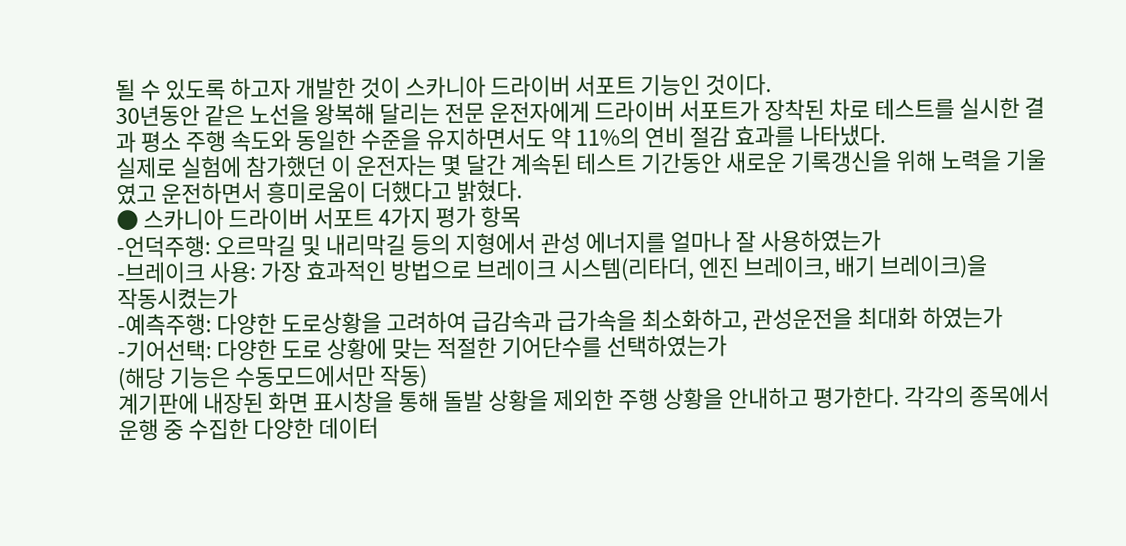될 수 있도록 하고자 개발한 것이 스카니아 드라이버 서포트 기능인 것이다.
30년동안 같은 노선을 왕복해 달리는 전문 운전자에게 드라이버 서포트가 장착된 차로 테스트를 실시한 결과 평소 주행 속도와 동일한 수준을 유지하면서도 약 11%의 연비 절감 효과를 나타냈다.
실제로 실험에 참가했던 이 운전자는 몇 달간 계속된 테스트 기간동안 새로운 기록갱신을 위해 노력을 기울였고 운전하면서 흥미로움이 더했다고 밝혔다.
● 스카니아 드라이버 서포트 4가지 평가 항목
-언덕주행: 오르막길 및 내리막길 등의 지형에서 관성 에너지를 얼마나 잘 사용하였는가
-브레이크 사용: 가장 효과적인 방법으로 브레이크 시스템(리타더, 엔진 브레이크, 배기 브레이크)을
작동시켰는가
-예측주행: 다양한 도로상황을 고려하여 급감속과 급가속을 최소화하고, 관성운전을 최대화 하였는가
-기어선택: 다양한 도로 상황에 맞는 적절한 기어단수를 선택하였는가
(해당 기능은 수동모드에서만 작동)
계기판에 내장된 화면 표시창을 통해 돌발 상황을 제외한 주행 상황을 안내하고 평가한다. 각각의 종목에서 운행 중 수집한 다양한 데이터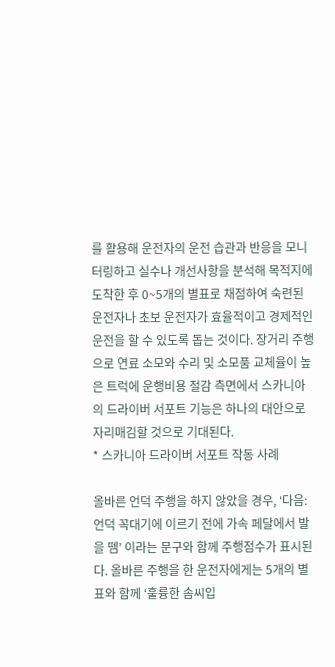를 활용해 운전자의 운전 습관과 반응을 모니터링하고 실수나 개선사항을 분석해 목적지에 도착한 후 0~5개의 별표로 채점하여 숙련된 운전자나 초보 운전자가 효율적이고 경제적인 운전을 할 수 있도록 돕는 것이다. 장거리 주행으로 연료 소모와 수리 및 소모품 교체율이 높은 트럭에 운행비용 절감 측면에서 스카니아의 드라이버 서포트 기능은 하나의 대안으로 자리매김할 것으로 기대된다.
* 스카니아 드라이버 서포트 작동 사례

올바른 언덕 주행을 하지 않았을 경우, ‘다음: 언덕 꼭대기에 이르기 전에 가속 페달에서 발을 뗌’ 이라는 문구와 함께 주행점수가 표시된다. 올바른 주행을 한 운전자에게는 5개의 별표와 함께 ‘훌륭한 솜씨입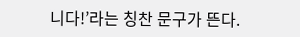니다!’라는 칭찬 문구가 뜬다.